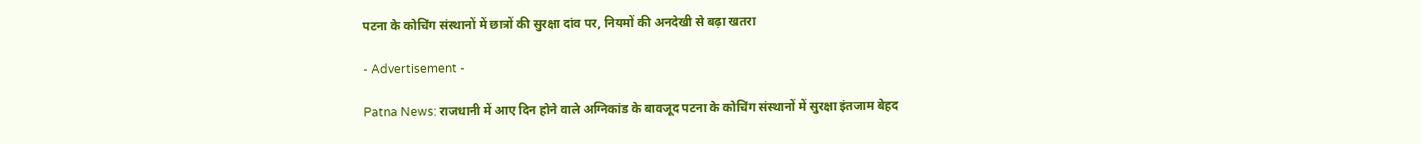पटना के कोचिंग संस्थानों में छात्रों की सुरक्षा दांव पर, नियमों की अनदेखी से बढ़ा खतरा

- Advertisement -

Patna News: राजधानी में आए दिन होने वाले अग्निकांड के बावजूद पटना के कोचिंग संस्थानों में सुरक्षा इंतजाम बेहद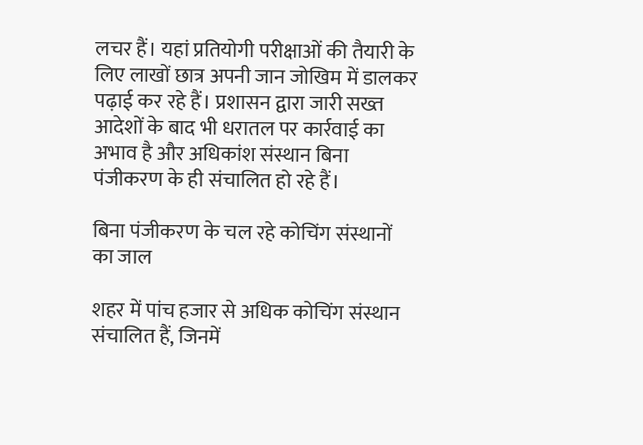लचर हैं। यहां प्रतियोगी परीक्षाओं की तैयारी के लिए लाखों छात्र अपनी जान जोखिम में डालकर पढ़ाई कर रहे हैं। प्रशासन द्वारा जारी सख्त आदेशों के बाद भी धरातल पर कार्रवाई का अभाव है और अधिकांश संस्थान बिना पंजीकरण के ही संचालित हो रहे हैं।

बिना पंजीकरण के चल रहे कोचिंग संस्थानों का जाल

शहर में पांच हजार से अधिक कोचिंग संस्थान संचालित हैं, जिनमें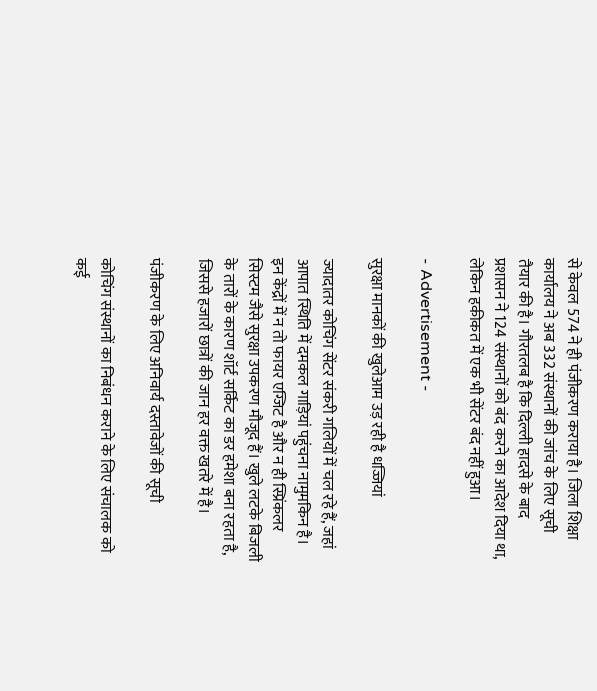से केवल 574 ने ही पंजीकरण कराया है। जिला शिक्षा कार्यालय ने अब 332 संस्थानों की जांच के लिए सूची तैयार की है। गौरतलब है कि दिल्ली हादसे के बाद प्रशासन ने 124 संस्थानों को बंद करने का आदेश दिया था, लेकिन हकीकत में एक भी सेंटर बंद नहीं हुआ।

- Advertisement -

सुरक्षा मानकों की खुलेआम उड़ रही है धज्जियां

ज्यादातर कोचिंग सेंटर संकरी गलियों में चल रहे हैं, जहां आपात स्थिति में दमकल गाड़ियां पहुंचना नामुमकिन है। इन केंद्रों में न तो फायर एग्जिट है और न ही स्प्रिंकलर सिस्टम जैसे सुरक्षा उपकरण मौजूद हैं। खुले लटके बिजली के तारों के कारण शॉर्ट सर्किट का डर हमेशा बना रहता है, जिससे हजारों छात्रों की जान हर वक्त खतरे में है।

पंजीकरण के लिए अनिवार्य दस्तावेजों की सूची

कोचिंग संस्थानों का निबंधन कराने के लिए संचालक को कई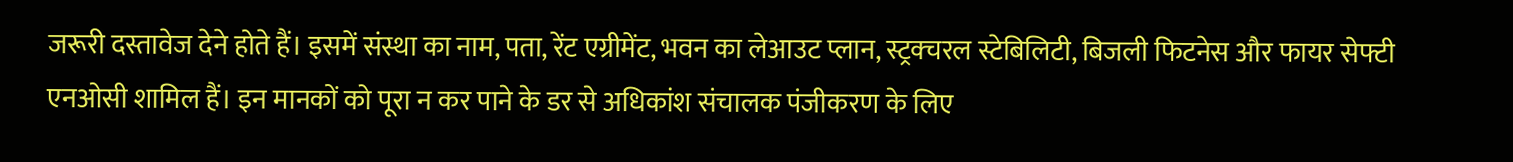जरूरी दस्तावेज देने होते हैं। इसमें संस्था का नाम, पता, रेंट एग्रीमेंट, भवन का लेआउट प्लान, स्ट्रक्चरल स्टेबिलिटी, बिजली फिटनेस और फायर सेफ्टी एनओसी शामिल हैं। इन मानकों को पूरा न कर पाने के डर से अधिकांश संचालक पंजीकरण के लिए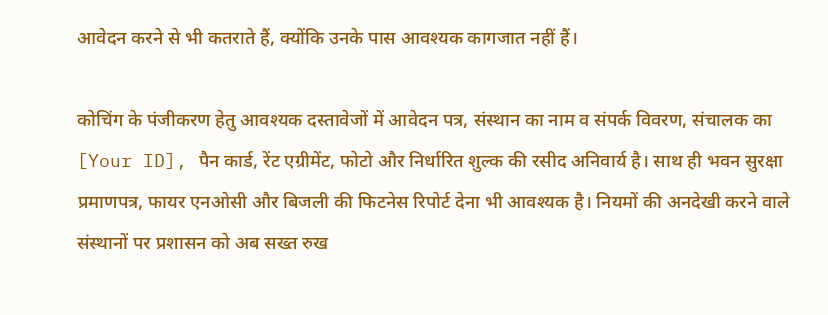आवेदन करने से भी कतराते हैं, क्योंकि उनके पास आवश्यक कागजात नहीं हैं।

कोचिंग के पंजीकरण हेतु आवश्यक दस्तावेजों में आवेदन पत्र, संस्थान का नाम व संपर्क विवरण, संचालक का [Your ID], पैन कार्ड, रेंट एग्रीमेंट, फोटो और निर्धारित शुल्क की रसीद अनिवार्य है। साथ ही भवन सुरक्षा प्रमाणपत्र, फायर एनओसी और बिजली की फिटनेस रिपोर्ट देना भी आवश्यक है। नियमों की अनदेखी करने वाले संस्थानों पर प्रशासन को अब सख्त रुख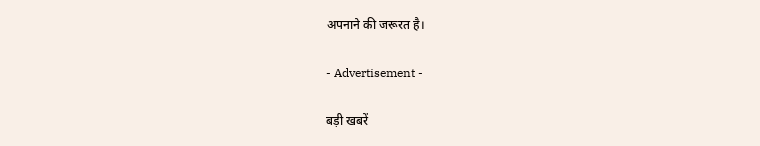अपनाने की जरूरत है।

- Advertisement -

बड़ी खबरें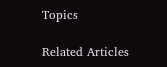Topics

Related Articles